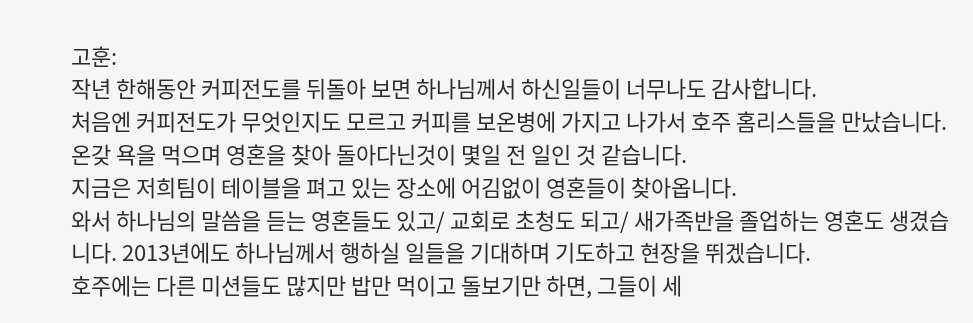고훈:
작년 한해동안 커피전도를 뒤돌아 보면 하나님께서 하신일들이 너무나도 감사합니다.
처음엔 커피전도가 무엇인지도 모르고 커피를 보온병에 가지고 나가서 호주 홈리스들을 만났습니다. 온갖 욕을 먹으며 영혼을 찾아 돌아다닌것이 몇일 전 일인 것 같습니다.
지금은 저희팀이 테이블을 펴고 있는 장소에 어김없이 영혼들이 찾아옵니다.
와서 하나님의 말씀을 듣는 영혼들도 있고/ 교회로 초청도 되고/ 새가족반을 졸업하는 영혼도 생겼습니다. 2013년에도 하나님께서 행하실 일들을 기대하며 기도하고 현장을 뛰겠습니다.
호주에는 다른 미션들도 많지만 밥만 먹이고 돌보기만 하면, 그들이 세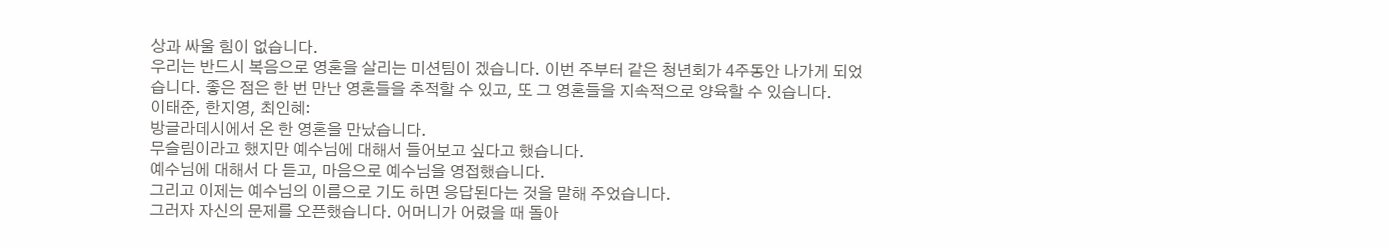상과 싸울 힘이 없습니다.
우리는 반드시 복음으로 영혼을 살리는 미션팀이 겠습니다. 이번 주부터 같은 청년회가 4주동안 나가게 되었습니다. 좋은 점은 한 번 만난 영혼들을 추적할 수 있고, 또 그 영혼들을 지속적으로 양육할 수 있습니다.
이태준, 한지영, 최인혜:
방글라데시에서 온 한 영혼을 만났습니다.
무슬림이라고 했지만 예수님에 대해서 들어보고 싶다고 했습니다.
예수님에 대해서 다 듣고, 마음으로 예수님을 영접했습니다.
그리고 이제는 예수님의 이름으로 기도 하면 응답된다는 것을 말해 주었습니다.
그러자 자신의 문제를 오픈했습니다. 어머니가 어렸을 때 돌아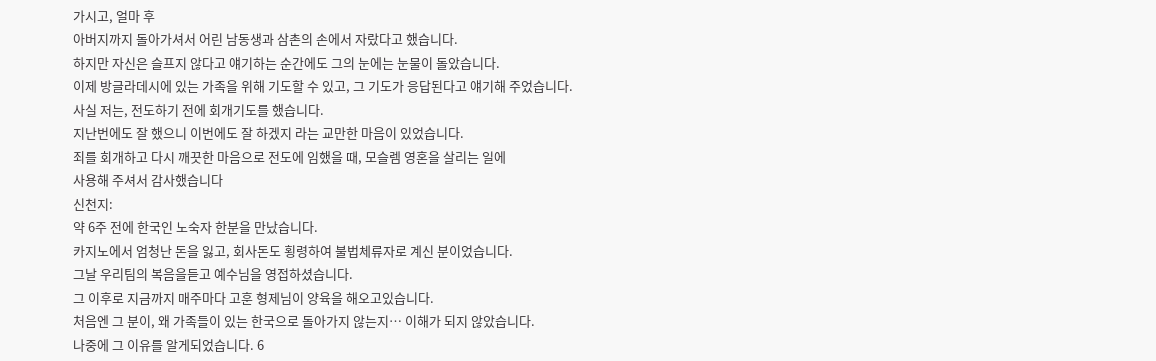가시고, 얼마 후
아버지까지 돌아가셔서 어린 남동생과 삼촌의 손에서 자랐다고 했습니다.
하지만 자신은 슬프지 않다고 얘기하는 순간에도 그의 눈에는 눈물이 돌았습니다.
이제 방글라데시에 있는 가족을 위해 기도할 수 있고, 그 기도가 응답된다고 얘기해 주었습니다.
사실 저는, 전도하기 전에 회개기도를 했습니다.
지난번에도 잘 했으니 이번에도 잘 하겠지 라는 교만한 마음이 있었습니다.
죄를 회개하고 다시 깨끗한 마음으로 전도에 임했을 때, 모슬렘 영혼을 살리는 일에
사용해 주셔서 감사했습니다
신천지:
약 6주 전에 한국인 노숙자 한분을 만났습니다.
카지노에서 엄청난 돈을 잃고, 회사돈도 횡령하여 불법체류자로 계신 분이었습니다.
그날 우리팀의 복음을듣고 예수님을 영접하셨습니다.
그 이후로 지금까지 매주마다 고훈 형제님이 양육을 해오고있습니다.
처음엔 그 분이, 왜 가족들이 있는 한국으로 돌아가지 않는지… 이해가 되지 않았습니다.
나중에 그 이유를 알게되었습니다. 6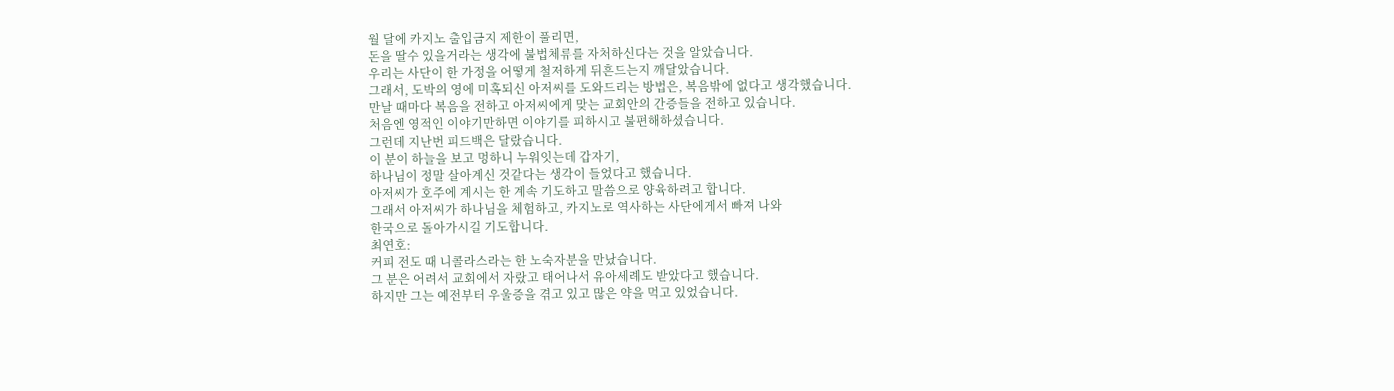월 달에 카지노 출입금지 제한이 풀리면,
돈을 딸수 있을거라는 생각에 불법체류를 자처하신다는 것을 알았습니다.
우리는 사단이 한 가정을 어떻게 철저하게 뒤흔드는지 깨달았습니다.
그래서, 도박의 영에 미혹되신 아저씨를 도와드리는 방법은, 복음밖에 없다고 생각했습니다.
만날 때마다 복음을 전하고 아저씨에게 맞는 교회안의 간증들을 전하고 있습니다.
처음엔 영적인 이야기만하면 이야기를 피하시고 불편해하셨습니다.
그런데 지난번 피드백은 달랐습니다.
이 분이 하늘을 보고 멍하니 누워잇는데 갑자기,
하나님이 정말 살아계신 것같다는 생각이 들었다고 했습니다.
아저씨가 호주에 계시는 한 계속 기도하고 말씀으로 양육하려고 합니다.
그래서 아저씨가 하나님을 체험하고, 카지노로 역사하는 사단에게서 빠져 나와
한국으로 돌아가시길 기도합니다.
최연호:
커피 전도 때 니콜라스라는 한 노숙자분을 만났습니다.
그 분은 어려서 교회에서 자랐고 태어나서 유아세례도 받았다고 했습니다.
하지만 그는 예전부터 우울증을 겪고 있고 많은 약을 먹고 있었습니다.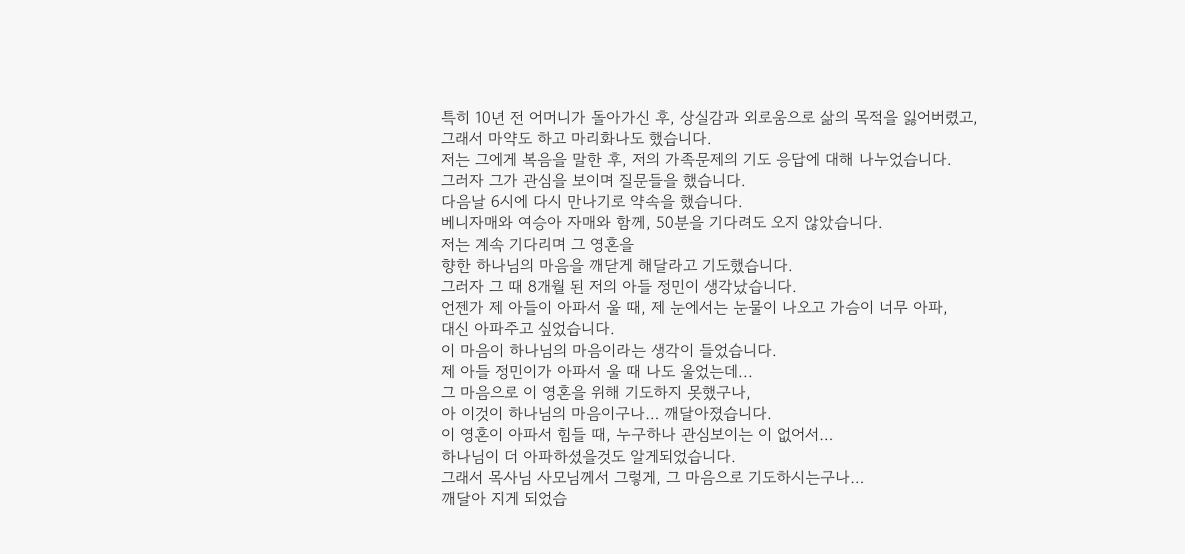특히 10년 전 어머니가 돌아가신 후, 상실감과 외로움으로 삶의 목적을 잃어버렸고,
그래서 마약도 하고 마리화나도 했습니다.
저는 그에게 복음을 말한 후, 저의 가족문제의 기도 응답에 대해 나누었습니다.
그러자 그가 관심을 보이며 질문들을 했습니다.
다음날 6시에 다시 만나기로 약속을 했습니다.
베니자매와 여승아 자매와 함께, 50분을 기다려도 오지 않았습니다.
저는 계속 기다리며 그 영혼을
향한 하나님의 마음을 깨닫게 해달라고 기도했습니다.
그러자 그 때 8개월 된 저의 아들 정민이 생각났습니다.
언젠가 제 아들이 아파서 울 때, 제 눈에서는 눈물이 나오고 가슴이 너무 아파,
대신 아파주고 싶었습니다.
이 마음이 하나님의 마음이라는 생각이 들었습니다.
제 아들 정민이가 아파서 울 때 나도 울었는데...
그 마음으로 이 영혼을 위해 기도하지 못했구나,
아 이것이 하나님의 마음이구나… 깨달아졌습니다.
이 영혼이 아파서 힘들 때, 누구하나 관심보이는 이 없어서…
하나님이 더 아파하셨을것도 알게되었습니다.
그래서 목사님 사모님께서 그렇게, 그 마음으로 기도하시는구나…
깨달아 지게 되었습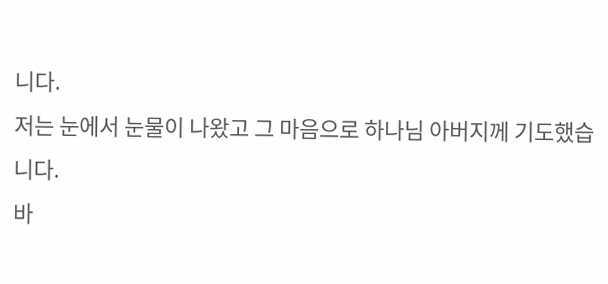니다.
저는 눈에서 눈물이 나왔고 그 마음으로 하나님 아버지께 기도했습니다.
바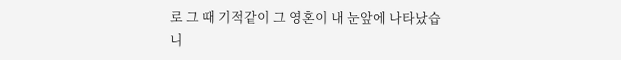로 그 때 기적같이 그 영혼이 내 눈앞에 나타났습니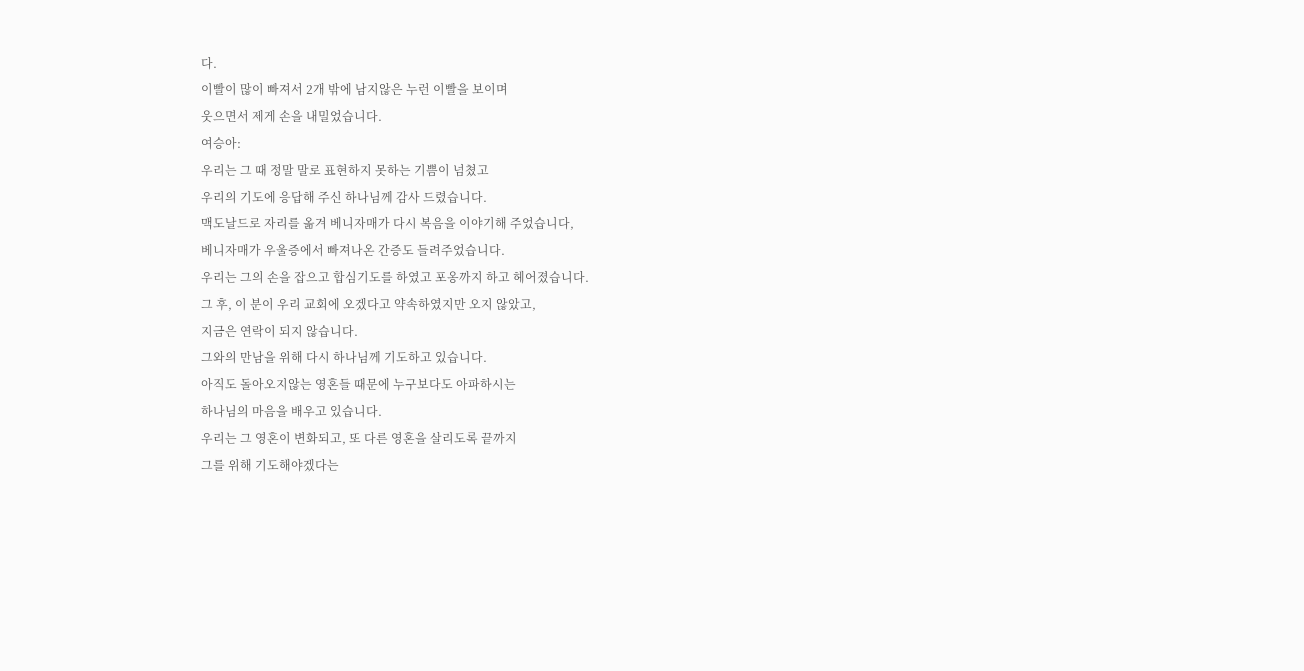다.
이빨이 많이 빠져서 2개 밖에 남지않은 누런 이빨을 보이며
웃으면서 제게 손을 내밀었습니다.
여승아:
우리는 그 때 정말 말로 표현하지 못하는 기쁨이 넘쳤고
우리의 기도에 응답해 주신 하나님께 감사 드렸습니다.
맥도날드로 자리를 옮겨 베니자매가 다시 복음을 이야기해 주었습니다,
베니자매가 우울증에서 빠져나온 간증도 들려주었습니다.
우리는 그의 손을 잡으고 합심기도를 하였고 포옹까지 하고 헤어졌습니다.
그 후, 이 분이 우리 교회에 오겠다고 약속하였지만 오지 않았고,
지금은 연락이 되지 않습니다.
그와의 만남을 위해 다시 하나님께 기도하고 있습니다.
아직도 돌아오지않는 영혼들 때문에 누구보다도 아파하시는
하나님의 마음을 배우고 있습니다.
우리는 그 영혼이 변화되고, 또 다른 영혼을 살리도록 끝까지
그를 위해 기도해야겠다는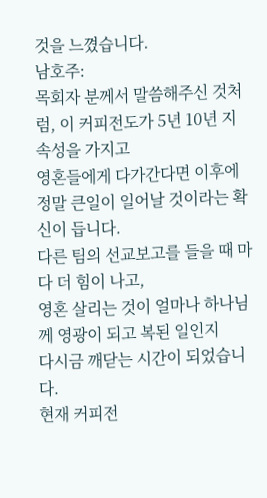것을 느꼈습니다.
남호주:
목회자 분께서 말씀해주신 것처럼, 이 커피전도가 5년 10년 지속성을 가지고
영혼들에게 다가간다면 이후에 정말 큰일이 일어날 것이라는 확신이 듭니다.
다른 팀의 선교보고를 들을 때 마다 더 힘이 나고,
영혼 살리는 것이 얼마나 하나님께 영광이 되고 복된 일인지
다시금 깨닫는 시간이 되었습니다.
현재 커피전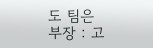도 팀은
부장 : 고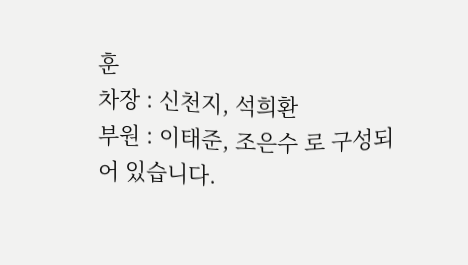훈
차장 : 신천지, 석희환
부원 : 이태준, 조은수 로 구성되어 있습니다.